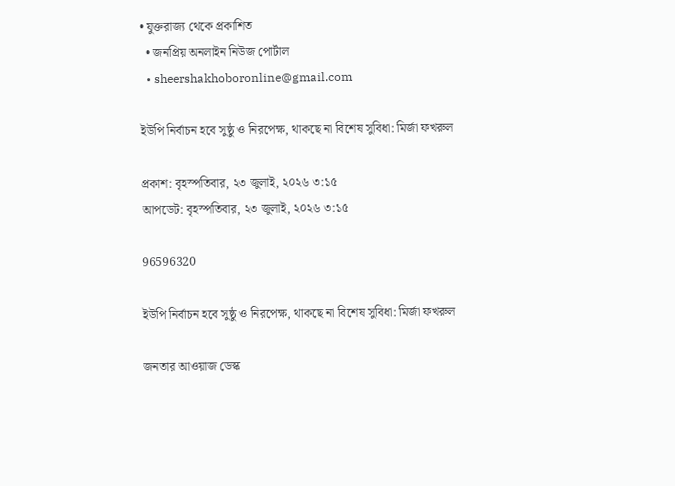• যুক্তরাজ্য থেকে প্রকাশিত
  • জনপ্রিয় অনলাইন নিউজ পোর্টাল
  • sheershakhoboronline@gmail.com

ইউপি নির্বাচন হবে সুষ্ঠু ও নিরপেক্ষ, থাকছে না বিশেষ সুবিধা: মির্জা ফখরুল

প্রকাশ: বৃহস্পতিবার, ২৩ জুলাই, ২০২৬ ৩:১৫
আপডেট: বৃহস্পতিবার, ২৩ জুলাই, ২০২৬ ৩:১৫

96596320

ইউপি নির্বাচন হবে সুষ্ঠু ও নিরপেক্ষ, থাকছে না বিশেষ সুবিধা: মির্জা ফখরুল

জনতার আওয়াজ ডেস্ক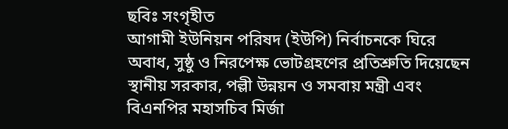ছবিঃ সংগৃহীত
আগামী ইউনিয়ন পরিষদ (ইউপি) নির্বাচনকে ঘিরে অবাধ, সুষ্ঠু ও নিরপেক্ষ ভোটগ্রহণের প্রতিশ্রুতি দিয়েছেন স্থানীয় সরকার, পল্লী উন্নয়ন ও সমবায় মন্ত্রী এবং বিএনপির মহাসচিব মির্জা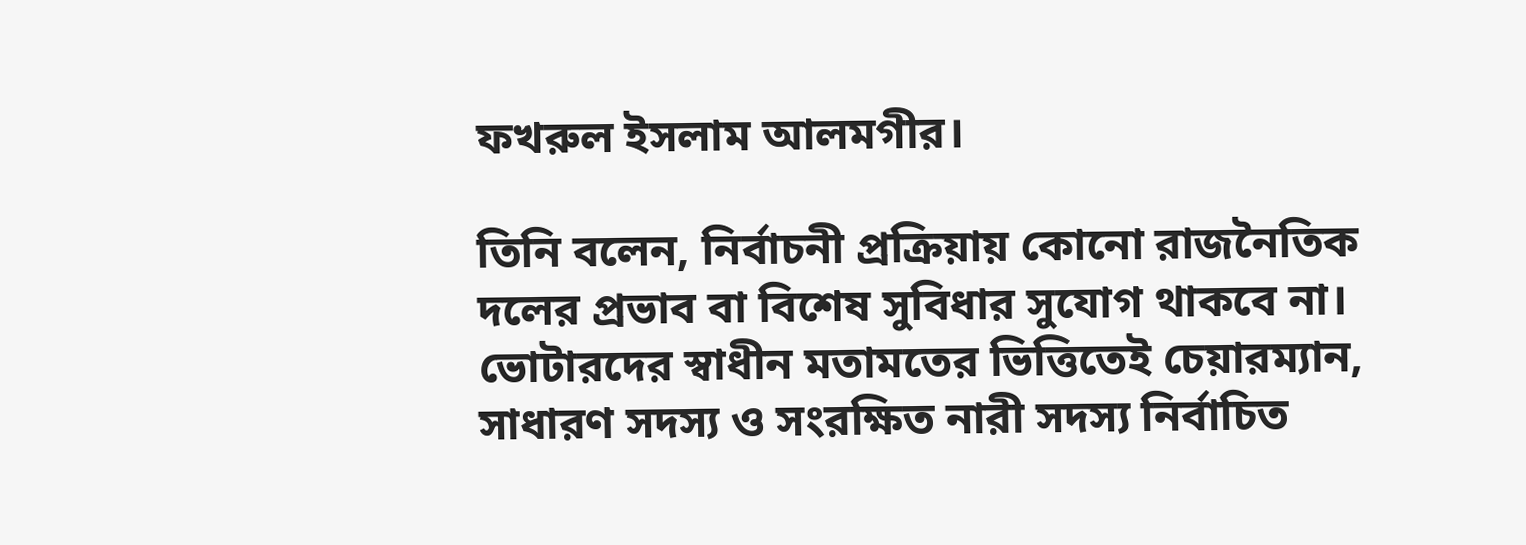ফখরুল ইসলাম আলমগীর।

তিনি বলেন, নির্বাচনী প্রক্রিয়ায় কোনো রাজনৈতিক দলের প্রভাব বা বিশেষ সুবিধার সুযোগ থাকবে না। ভোটারদের স্বাধীন মতামতের ভিত্তিতেই চেয়ারম্যান, সাধারণ সদস্য ও সংরক্ষিত নারী সদস্য নির্বাচিত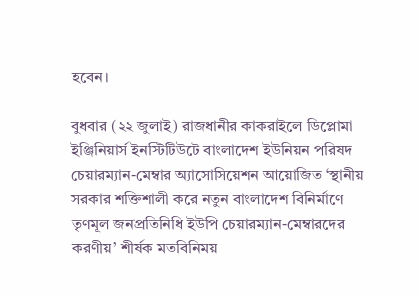হবেন।

বুধবার (২২ জুলাই) রাজধানীর কাকরাইলে ডিপ্লোমা ইঞ্জিনিয়ার্স ইনস্টিটিউটে বাংলাদেশ ইউনিয়ন পরিষদ চেয়ারম্যান-মেম্বার অ্যাসোসিয়েশন আয়োজিত ‘স্থানীয় সরকার শক্তিশালী করে নতুন বাংলাদেশ বিনির্মাণে তৃণমূল জনপ্রতিনিধি ইউপি চেয়ারম্যান-মেম্বারদের করণীয়’ শীর্ষক মতবিনিময়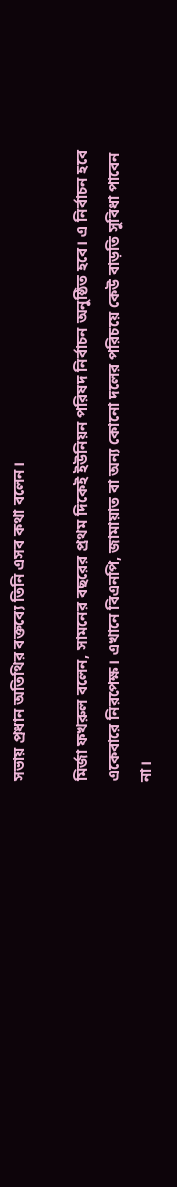সভায় প্রধান অতিথির বক্তব্যে তিনি এসব কথা বলেন।

মির্জা ফখরুল বলেন, সামনের বছরের প্রথম দিকেই ইউনিয়ন পরিষদ নির্বাচন অনুষ্ঠিত হবে। এ নির্বাচন হবে একেবারে নিরপেক্ষ। এখানে বিএনপি, জামায়াত বা অন্য কোনো দলের পরিচয়ে কেউ বাড়তি সুবিধা পাবেন না।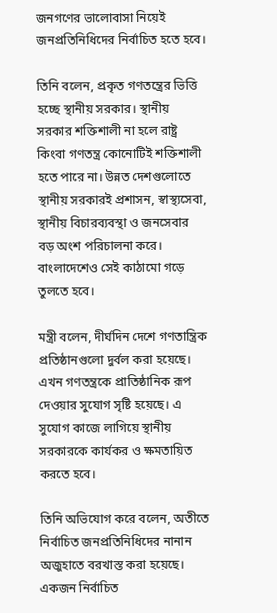জনগণের ভালোবাসা নিয়েই জনপ্রতিনিধিদের নির্বাচিত হতে হবে।

তিনি বলেন, প্রকৃত গণতন্ত্রের ভিত্তি হচ্ছে স্থানীয় সরকার। স্থানীয় সরকার শক্তিশালী না হলে রাষ্ট্র কিংবা গণতন্ত্র কোনোটিই শক্তিশালী হতে পারে না। উন্নত দেশগুলোতে স্থানীয় সরকারই প্রশাসন, স্বাস্থ্যসেবা, স্থানীয় বিচারব্যবস্থা ও জনসেবার বড় অংশ পরিচালনা করে। বাংলাদেশেও সেই কাঠামো গড়ে তুলতে হবে।

মন্ত্রী বলেন, দীর্ঘদিন দেশে গণতান্ত্রিক প্রতিষ্ঠানগুলো দুর্বল করা হয়েছে। এখন গণতন্ত্রকে প্রাতিষ্ঠানিক রূপ দেওয়ার সুযোগ সৃষ্টি হয়েছে। এ সুযোগ কাজে লাগিয়ে স্থানীয় সরকারকে কার্যকর ও ক্ষমতায়িত করতে হবে।

তিনি অভিযোগ করে বলেন, অতীতে নির্বাচিত জনপ্রতিনিধিদের নানান অজুহাতে বরখাস্ত করা হয়েছে। একজন নির্বাচিত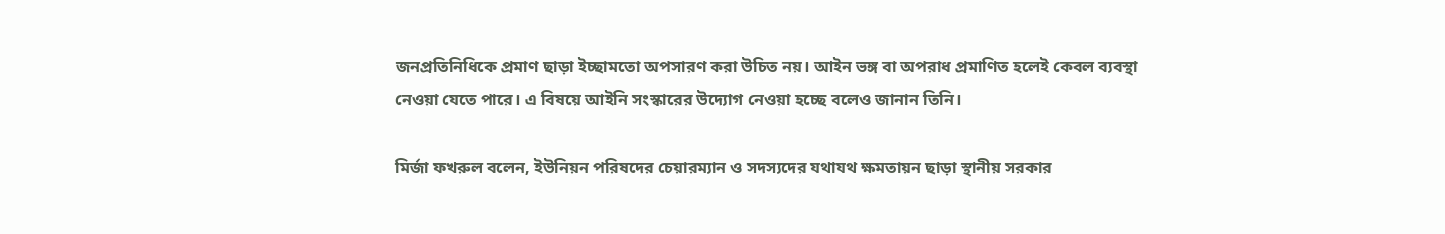জনপ্রতিনিধিকে প্রমাণ ছাড়া ইচ্ছামতো অপসারণ করা উচিত নয়। আইন ভঙ্গ বা অপরাধ প্রমাণিত হলেই কেবল ব্যবস্থা নেওয়া যেতে পারে। এ বিষয়ে আইনি সংস্কারের উদ্যোগ নেওয়া হচ্ছে বলেও জানান তিনি।

মির্জা ফখরুল বলেন, ইউনিয়ন পরিষদের চেয়ারম্যান ও সদস্যদের যথাযথ ক্ষমতায়ন ছাড়া স্থানীয় সরকার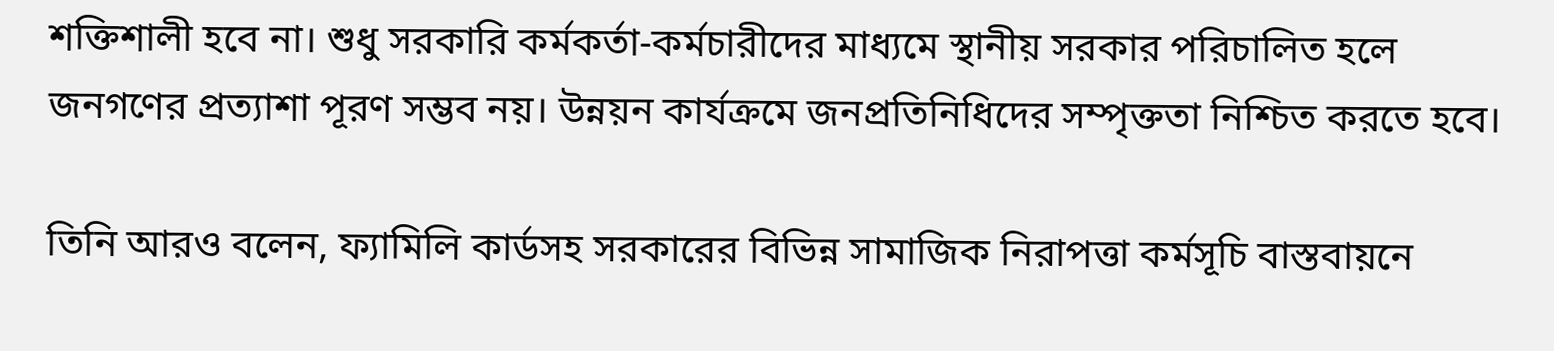শক্তিশালী হবে না। শুধু সরকারি কর্মকর্তা-কর্মচারীদের মাধ্যমে স্থানীয় সরকার পরিচালিত হলে জনগণের প্রত্যাশা পূরণ সম্ভব নয়। উন্নয়ন কার্যক্রমে জনপ্রতিনিধিদের সম্পৃক্ততা নিশ্চিত করতে হবে।

তিনি আরও বলেন, ফ্যামিলি কার্ডসহ সরকারের বিভিন্ন সামাজিক নিরাপত্তা কর্মসূচি বাস্তবায়নে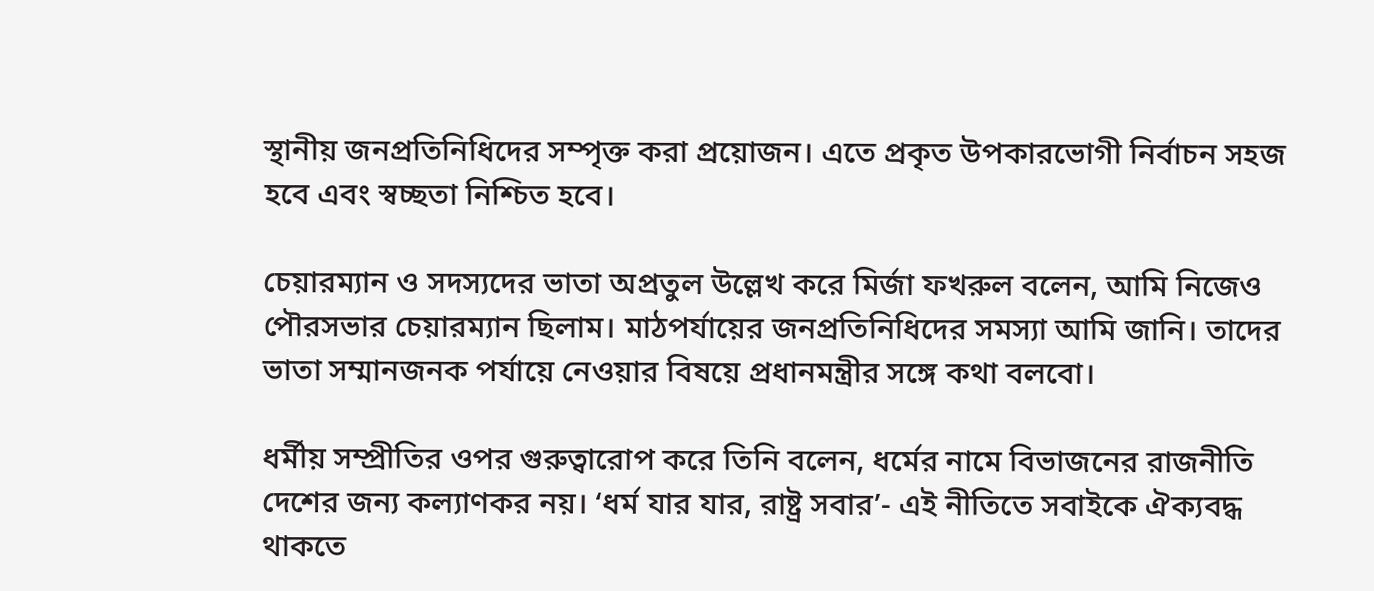স্থানীয় জনপ্রতিনিধিদের সম্পৃক্ত করা প্রয়োজন। এতে প্রকৃত উপকারভোগী নির্বাচন সহজ হবে এবং স্বচ্ছতা নিশ্চিত হবে।

চেয়ারম্যান ও সদস্যদের ভাতা অপ্রতুল উল্লেখ করে মির্জা ফখরুল বলেন, আমি নিজেও পৌরসভার চেয়ারম্যান ছিলাম। মাঠপর্যায়ের জনপ্রতিনিধিদের সমস্যা আমি জানি। তাদের ভাতা সম্মানজনক পর্যায়ে নেওয়ার বিষয়ে প্রধানমন্ত্রীর সঙ্গে কথা বলবো।

ধর্মীয় সম্প্রীতির ওপর গুরুত্বারোপ করে তিনি বলেন, ধর্মের নামে বিভাজনের রাজনীতি দেশের জন্য কল্যাণকর নয়। ‘ধর্ম যার যার, রাষ্ট্র সবার’- এই নীতিতে সবাইকে ঐক্যবদ্ধ থাকতে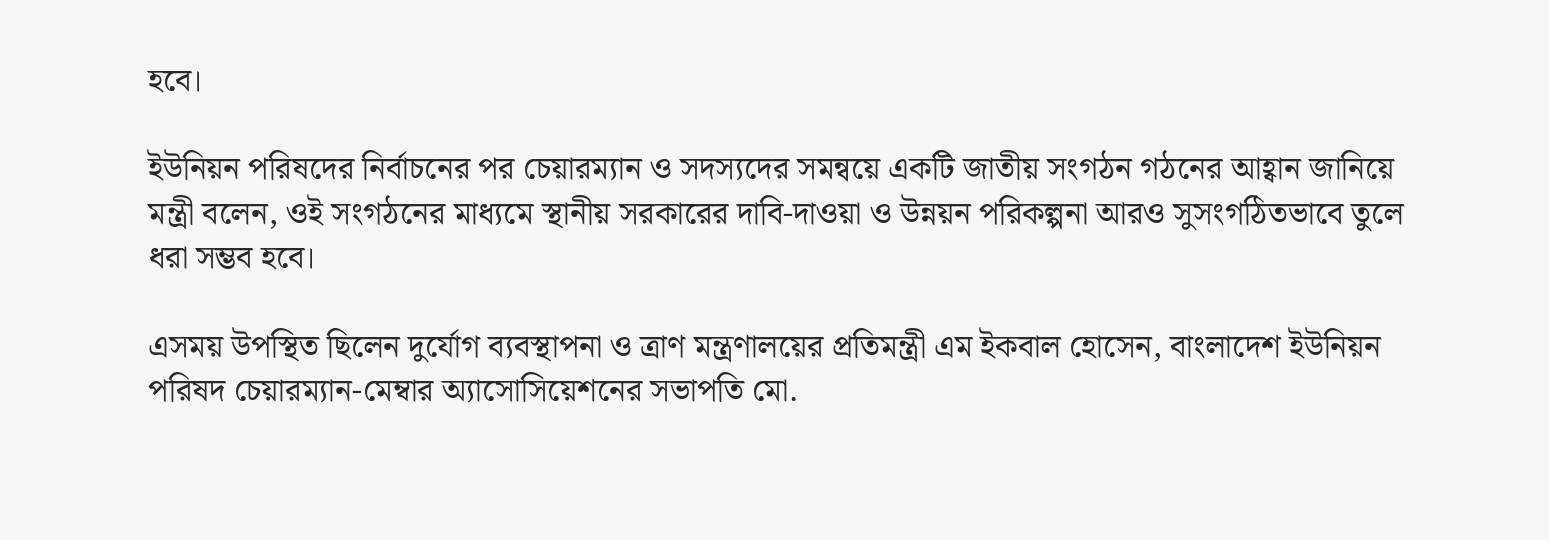হবে।

ইউনিয়ন পরিষদের নির্বাচনের পর চেয়ারম্যান ও সদস্যদের সমন্বয়ে একটি জাতীয় সংগঠন গঠনের আহ্বান জানিয়ে মন্ত্রী বলেন, ওই সংগঠনের মাধ্যমে স্থানীয় সরকারের দাবি-দাওয়া ও উন্নয়ন পরিকল্পনা আরও সুসংগঠিতভাবে তুলে ধরা সম্ভব হবে।

এসময় উপস্থিত ছিলেন দুর্যোগ ব্যবস্থাপনা ও ত্রাণ মন্ত্রণালয়ের প্রতিমন্ত্রী এম ইকবাল হোসেন, বাংলাদেশ ইউনিয়ন পরিষদ চেয়ারম্যান-মেম্বার অ্যাসোসিয়েশনের সভাপতি মো.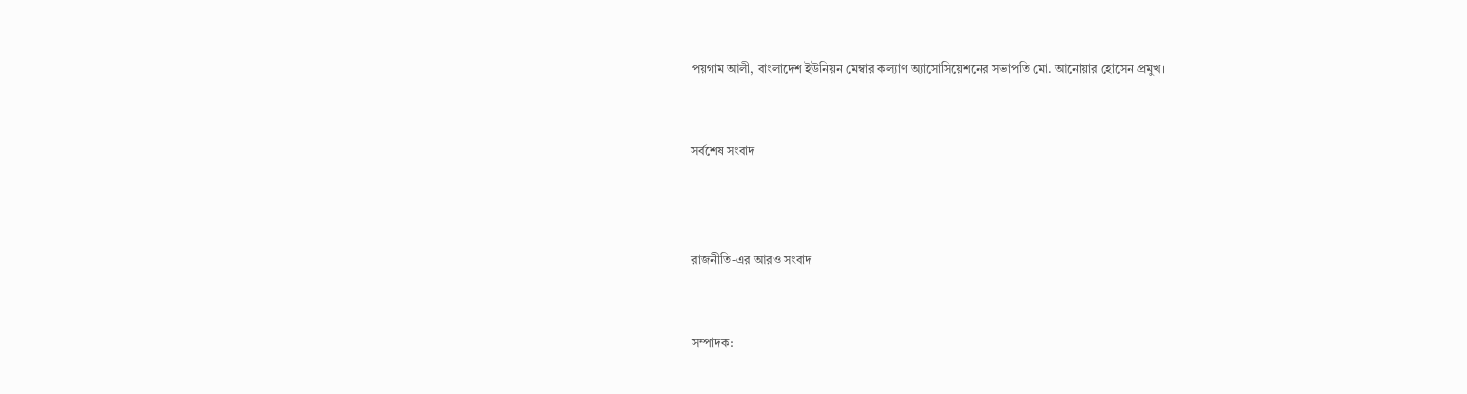পয়গাম আলী, বাংলাদেশ ইউনিয়ন মেম্বার কল্যাণ অ্যাসোসিয়েশনের সভাপতি মো. আনোয়ার হোসেন প্রমুখ।


সর্বশেষ সংবাদ



রাজনীতি-এর আরও সংবাদ


সম্পাদক: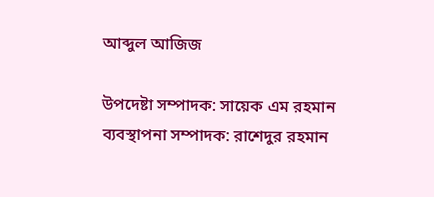আব্দুল আজিজ

উপদেষ্টা সম্পাদক: সায়েক এম রহমান
ব্যবস্থাপনা সম্পাদক: রাশেদুর রহমান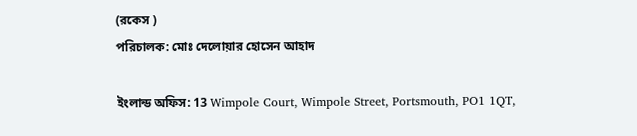(রকেস )
পরিচালক: মোঃ দেলোয়ার হোসেন আহাদ

ইংলান্ড অফিস: 13 Wimpole Court, Wimpole Street, Portsmouth, PO1 1QT,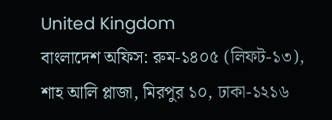United Kingdom
বাংলাদেশ অফিস: রুম-১৪০৫ (লিফট-১৩), শাহ আলি প্লাজা, মিরপুর ১০, ঢাকা-১২১৬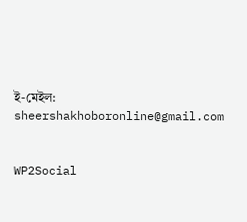ই-মেইল: sheershakhoboronline@gmail.com


WP2Social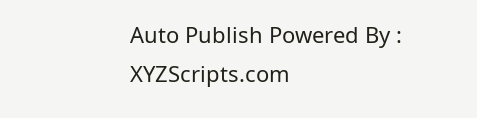Auto Publish Powered By : XYZScripts.com